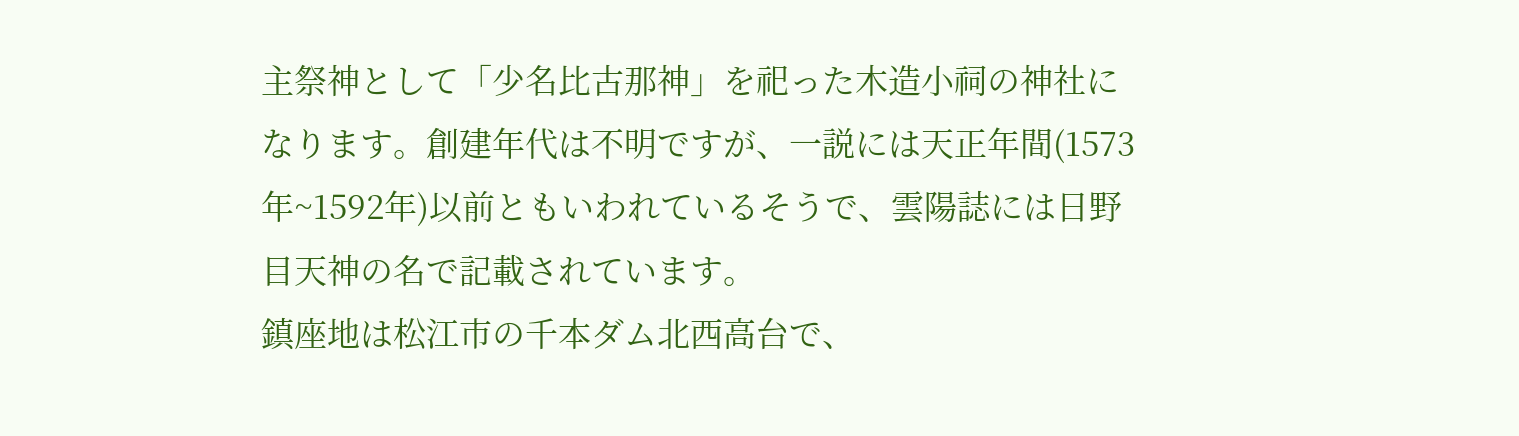主祭神として「少名比古那神」を祀った木造小祠の神社になります。創建年代は不明ですが、一説には天正年間(1573年~1592年)以前ともいわれているそうで、雲陽誌には日野目天神の名で記載されています。
鎮座地は松江市の千本ダム北西高台で、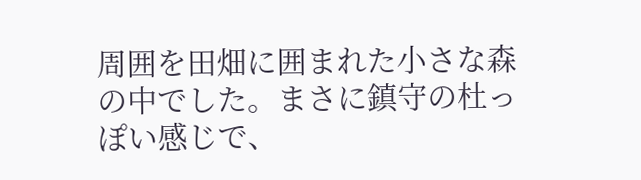周囲を田畑に囲まれた小さな森の中でした。まさに鎮守の杜っぽい感じで、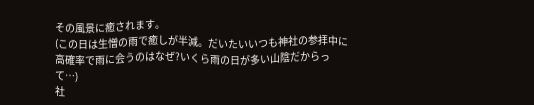その風景に癒されます。
(この日は生憎の雨で癒しが半減。だいたいいつも神社の参拝中に高確率で雨に会うのはなぜ?いくら雨の日が多い山陰だからって…)
社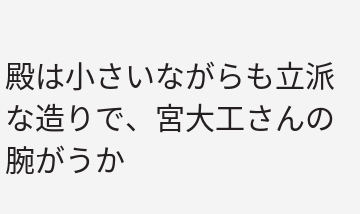殿は小さいながらも立派な造りで、宮大工さんの腕がうか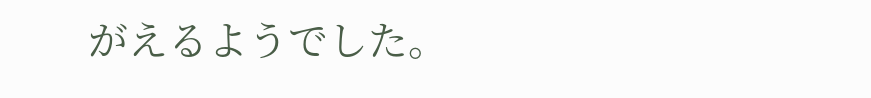がえるようでした。